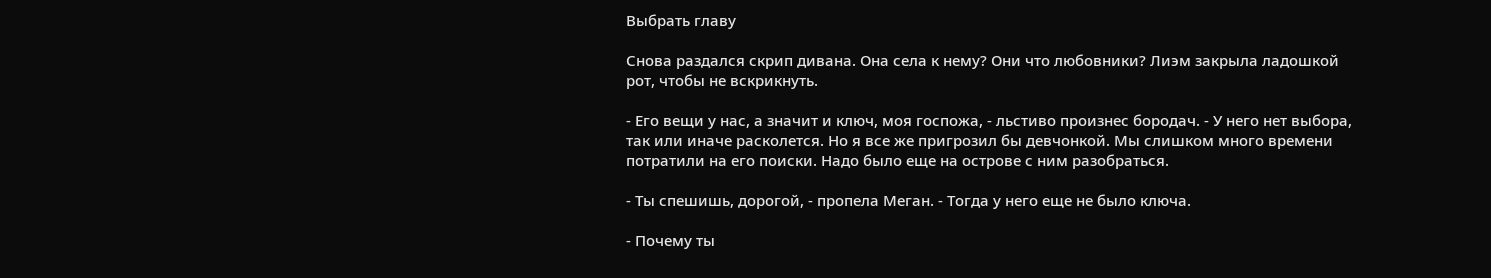Выбрать главу

Снова раздался скрип дивана. Она села к нему? Они что любовники? Лиэм закрыла ладошкой рот, чтобы не вскрикнуть.

- Его вещи у нас, а значит и ключ, моя госпожа, - льстиво произнес бородач. - У него нет выбора, так или иначе расколется. Но я все же пригрозил бы девчонкой. Мы слишком много времени потратили на его поиски. Надо было еще на острове с ним разобраться.

- Ты спешишь, дорогой, - пропела Меган. - Тогда у него еще не было ключа.

- Почему ты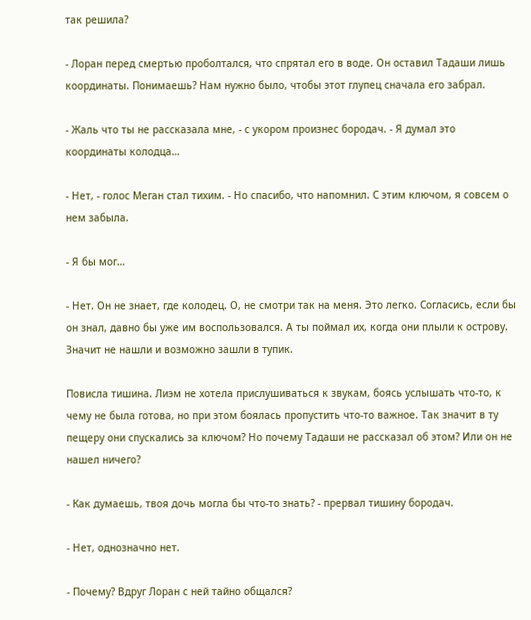так решила?

- Лоран перед смертью проболтался, что спрятал его в воде. Он оставил Тадаши лишь координаты. Понимаешь? Нам нужно было, чтобы этот глупец сначала его забрал.

- Жаль что ты не рассказала мне, - с укором произнес бородач. - Я думал это координаты колодца…

- Нет, - голос Меган стал тихим. - Но спасибо, что напомнил. С этим ключом, я совсем о нем забыла.

- Я бы мог…

- Нет. Он не знает, где колодец. О, не смотри так на меня. Это легко. Согласись, если бы он знал, давно бы уже им воспользовался. А ты поймал их, когда они плыли к острову. Значит не нашли и возможно зашли в тупик.

Повисла тишина. Лиэм не хотела прислушиваться к звукам, боясь услышать что-то, к чему не была готова, но при этом боялась пропустить что-то важное. Так значит в ту пещеру они спускались за ключом? Но почему Тадаши не рассказал об этом? Или он не нашел ничего?

- Как думаешь, твоя дочь могла бы что-то знать? - прервал тишину бородач.

- Нет, однозначно нет.

- Почему? Вдруг Лоран с ней тайно общался?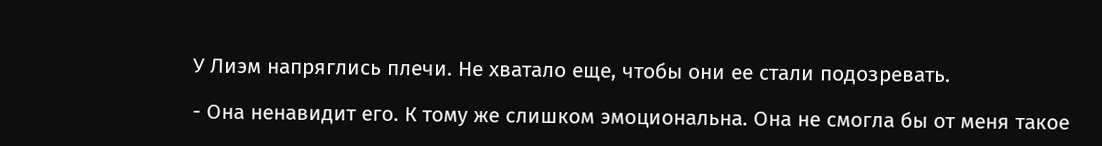У Лиэм напряглись плечи. Не хватало еще, чтобы они ее стали подозревать.

- Она ненавидит его. К тому же слишком эмоциональна. Она не смогла бы от меня такое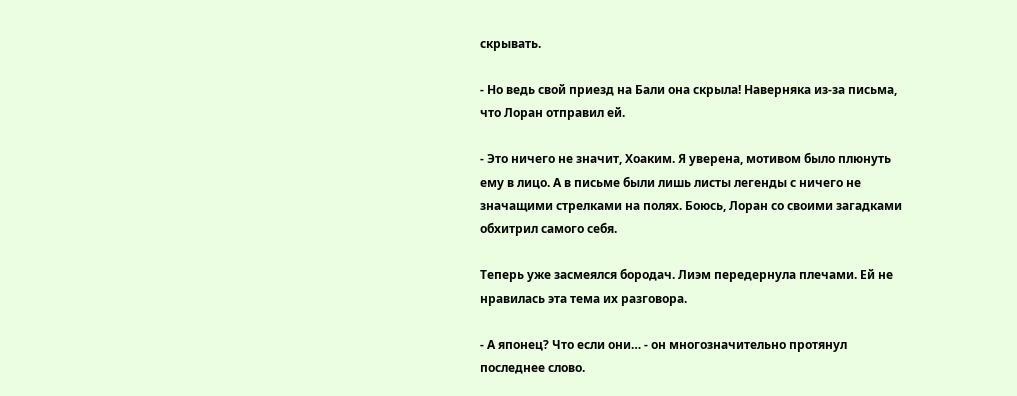скрывать.

- Но ведь свой приезд на Бали она скрыла! Наверняка из-за письма, что Лоран отправил ей.

- Это ничего не значит, Хоаким. Я уверена, мотивом было плюнуть ему в лицо. А в письме были лишь листы легенды с ничего не значащими стрелками на полях. Боюсь, Лоран со своими загадками обхитрил самого себя.

Теперь уже засмеялся бородач. Лиэм передернула плечами. Ей не нравилась эта тема их разговора.

- А японец? Что если они… - он многозначительно протянул последнее слово.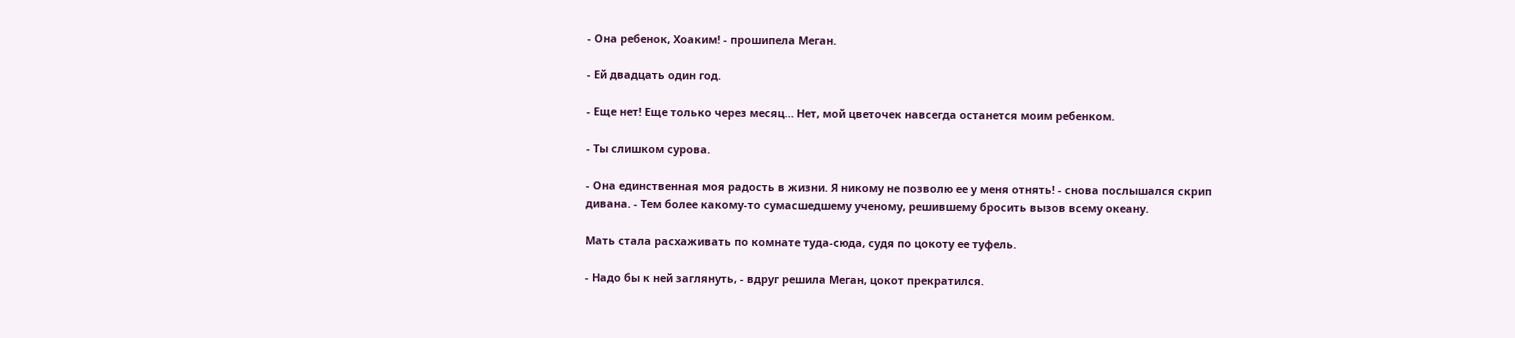- Она ребенок, Хоаким! - прошипела Меган.

- Ей двадцать один год.

- Еще нет! Еще только через месяц… Нет, мой цветочек навсегда останется моим ребенком.

- Ты слишком сурова.

- Она единственная моя радость в жизни. Я никому не позволю ее у меня отнять! - снова послышался скрип дивана. - Тем более какому-то сумасшедшему ученому, решившему бросить вызов всему океану.

Мать стала расхаживать по комнате туда-сюда, судя по цокоту ее туфель.

- Надо бы к ней заглянуть, - вдруг решила Меган, цокот прекратился.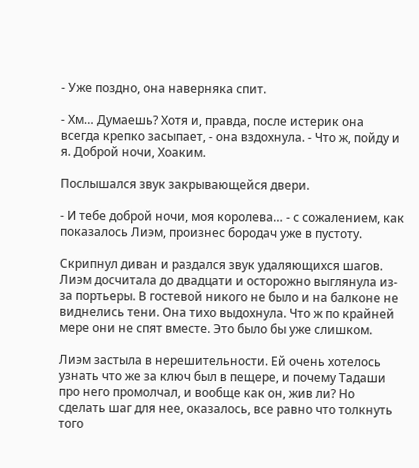- Уже поздно, она наверняка спит.

- Хм… Думаешь? Хотя и, правда, после истерик она всегда крепко засыпает, - она вздохнула. - Что ж, пойду и я. Доброй ночи, Хоаким.

Послышался звук закрывающейся двери.

- И тебе доброй ночи, моя королева… - с сожалением, как показалось Лиэм, произнес бородач уже в пустоту.

Скрипнул диван и раздался звук удаляющихся шагов. Лиэм досчитала до двадцати и осторожно выглянула из-за портьеры. В гостевой никого не было и на балконе не виднелись тени. Она тихо выдохнула. Что ж по крайней мере они не спят вместе. Это было бы уже слишком.

Лиэм застыла в нерешительности. Ей очень хотелось узнать что же за ключ был в пещере, и почему Тадаши про него промолчал, и вообще как он, жив ли? Но сделать шаг для нее, оказалось, все равно что толкнуть того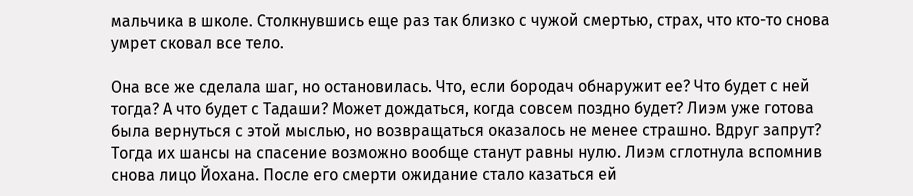мальчика в школе. Столкнувшись еще раз так близко с чужой смертью, страх, что кто-то снова умрет сковал все тело.

Она все же сделала шаг, но остановилась. Что, если бородач обнаружит ее? Что будет с ней тогда? А что будет с Тадаши? Может дождаться, когда совсем поздно будет? Лиэм уже готова была вернуться с этой мыслью, но возвращаться оказалось не менее страшно. Вдруг запрут? Тогда их шансы на спасение возможно вообще станут равны нулю. Лиэм сглотнула вспомнив снова лицо Йохана. После его смерти ожидание стало казаться ей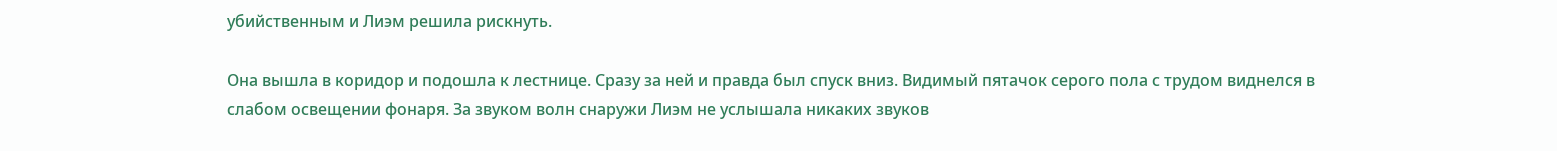убийственным и Лиэм решила рискнуть.

Она вышла в коридор и подошла к лестнице. Сразу за ней и правда был спуск вниз. Видимый пятачок серого пола с трудом виднелся в слабом освещении фонаря. За звуком волн снаружи Лиэм не услышала никаких звуков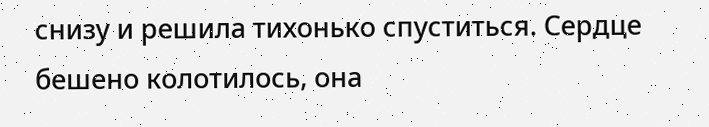снизу и решила тихонько спуститься. Сердце бешено колотилось, она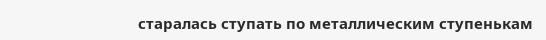старалась ступать по металлическим ступенькам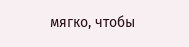мягко, чтобы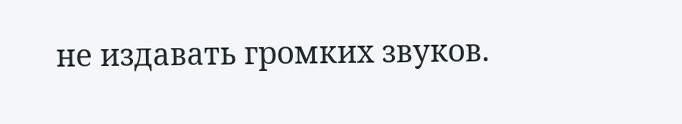не издавать громких звуков.